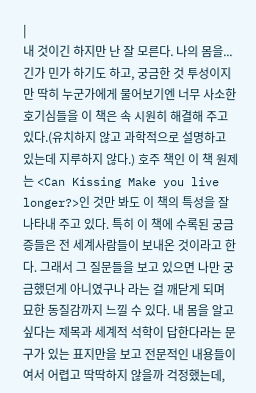|
내 것이긴 하지만 난 잘 모른다. 나의 몸을... 긴가 민가 하기도 하고, 궁금한 것 투성이지만 딱히 누군가에게 물어보기엔 너무 사소한 호기심들을 이 책은 속 시원히 해결해 주고 있다.(유치하지 않고 과학적으로 설명하고 있는데 지루하지 않다.) 호주 책인 이 책 원제는 <Can Kissing Make you live longer?>인 것만 봐도 이 책의 특성을 잘 나타내 주고 있다. 특히 이 책에 수록된 궁금증들은 전 세계사람들이 보내온 것이라고 한다. 그래서 그 질문들을 보고 있으면 나만 궁금했던게 아니였구나 라는 걸 깨닫게 되며 묘한 동질감까지 느낄 수 있다. 내 몸을 알고 싶다는 제목과 세계적 석학이 답한다라는 문구가 있는 표지만을 보고 전문적인 내용들이여서 어렵고 딱딱하지 않을까 걱정했는데,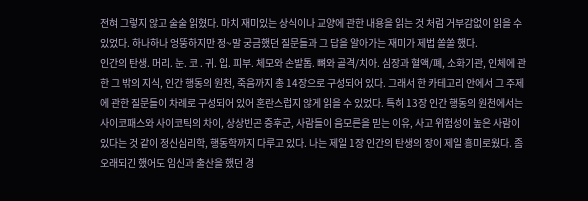전혀 그렇지 않고 술술 읽혔다. 마치 재미있는 상식이나 교양에 관한 내용을 읽는 것 처럼 거부감없이 읽을 수 있었다. 하나하나 엉뚱하지만 정~말 궁금했던 질문들과 그 답을 알아가는 재미가 제법 쏠쏠 했다.
인간의 탄생. 머리. 눈. 코 . 귀. 입. 피부. 체모와 손발톱. 뼈와 골격/치아. 심장과 혈액/폐, 소화기관, 인체에 관한 그 밖의 지식, 인간 행동의 원천, 죽음까지 총 14장으로 구성되어 있다. 그래서 한 카테고리 안에서 그 주제에 관한 질문들이 차례로 구성되어 있어 혼란스럽지 않게 읽을 수 있었다. 특히 13장 인간 행동의 원천에서는 사이코패스와 사이코틱의 차이, 상상빈곤 증후군, 사람들이 음모른을 믿는 이유, 사고 위험성이 높은 사람이 있다는 것 같이 정신심리학, 행동학까지 다루고 있다. 나는 제일 1장 인간의 탄생의 장이 제일 흥미로웠다. 좀 오래되긴 했어도 임신과 출산을 했던 경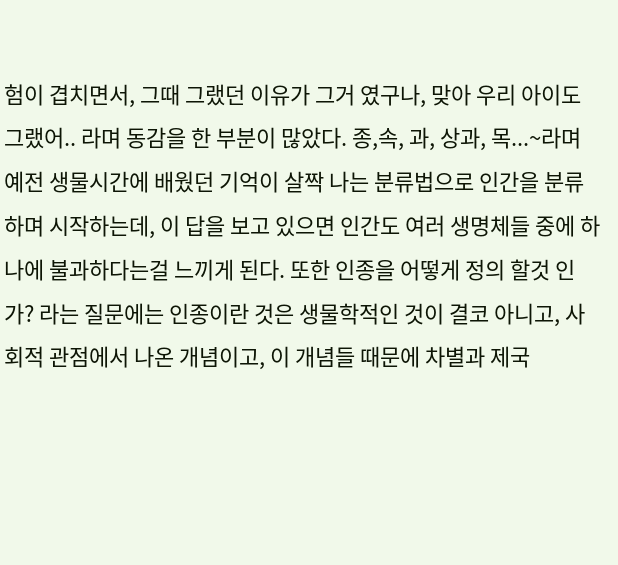험이 겹치면서, 그때 그랬던 이유가 그거 였구나, 맞아 우리 아이도 그랬어.. 라며 동감을 한 부분이 많았다. 종,속, 과, 상과, 목...~라며 예전 생물시간에 배웠던 기억이 살짝 나는 분류법으로 인간을 분류하며 시작하는데, 이 답을 보고 있으면 인간도 여러 생명체들 중에 하나에 불과하다는걸 느끼게 된다. 또한 인종을 어떻게 정의 할것 인가? 라는 질문에는 인종이란 것은 생물학적인 것이 결코 아니고, 사회적 관점에서 나온 개념이고, 이 개념들 때문에 차별과 제국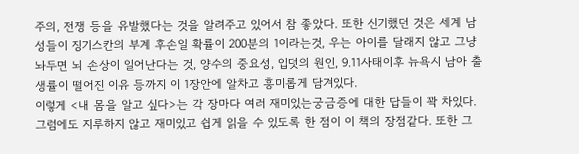주의, 전쟁 등을 유발했다는 것을 알려주고 있어서 참 좋았다. 또한 신기했던 것은 세계 남성들이 징기스칸의 부계 후손일 확률이 200분의 1이라는것, 우는 아이를 달래지 않고 그냥 놔두면 뇌 손상이 일어난다는 것, 양수의 중요성, 입덧의 원인, 9.11사태이후 뉴욕시 남아 출생률이 떨어진 이유 등까지 이 1장안에 알차고 흥미롭게 담겨있다.
이렇게 <내 몸을 알고 싶다>는 각 장마다 여러 재미있는궁금증에 대한 답들이 꽉 차있다. 그럼에도 지루하지 않고 재미있고 쉽게 읽을 수 있도록 한 점이 이 책의 장점같다. 또한 그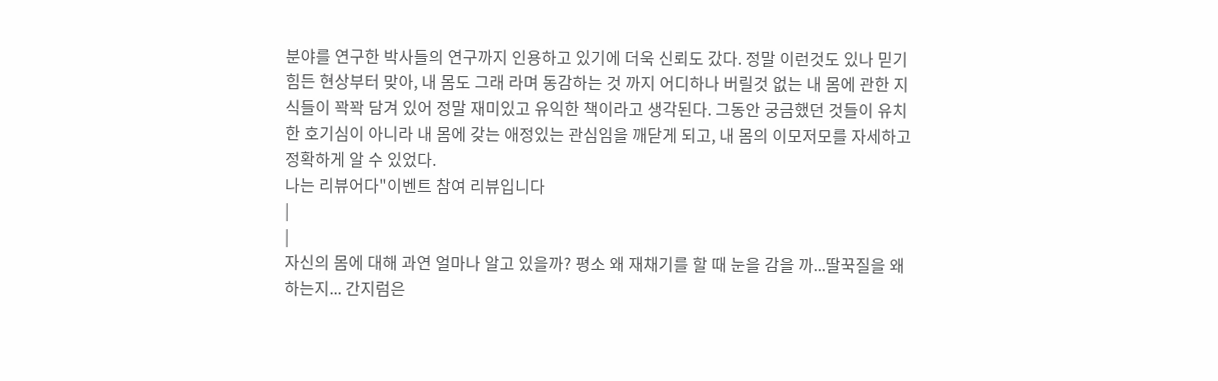분야를 연구한 박사들의 연구까지 인용하고 있기에 더욱 신뢰도 갔다. 정말 이런것도 있나 믿기 힘든 현상부터 맞아, 내 몸도 그래 라며 동감하는 것 까지 어디하나 버릴것 없는 내 몸에 관한 지식들이 꽉꽉 담겨 있어 정말 재미있고 유익한 책이라고 생각된다. 그동안 궁금했던 것들이 유치한 호기심이 아니라 내 몸에 갖는 애정있는 관심임을 깨닫게 되고, 내 몸의 이모저모를 자세하고 정확하게 알 수 있었다.
나는 리뷰어다"이벤트 참여 리뷰입니다
|
|
자신의 몸에 대해 과연 얼마나 알고 있을까? 평소 왜 재채기를 할 때 눈을 감을 까...딸꾹질을 왜 하는지... 간지럼은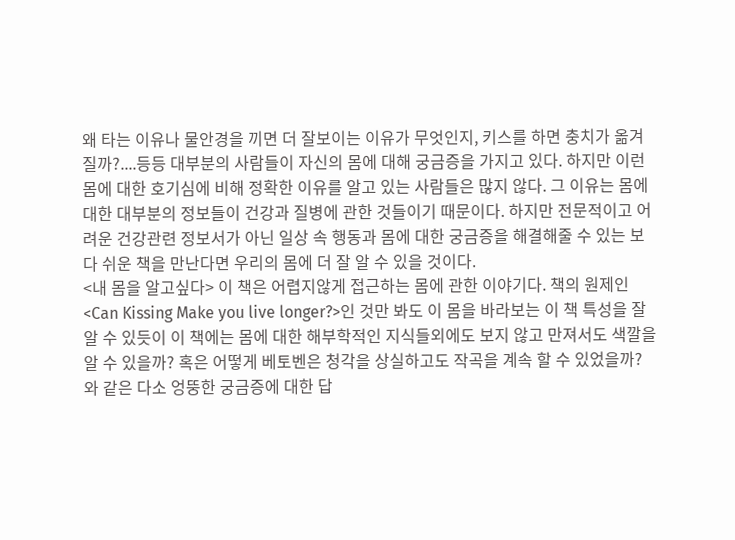왜 타는 이유나 물안경을 끼면 더 잘보이는 이유가 무엇인지, 키스를 하면 충치가 옮겨질까?....등등 대부분의 사람들이 자신의 몸에 대해 궁금증을 가지고 있다. 하지만 이런 몸에 대한 호기심에 비해 정확한 이유를 알고 있는 사람들은 많지 않다. 그 이유는 몸에 대한 대부분의 정보들이 건강과 질병에 관한 것들이기 때문이다. 하지만 전문적이고 어려운 건강관련 정보서가 아닌 일상 속 행동과 몸에 대한 궁금증을 해결해줄 수 있는 보다 쉬운 책을 만난다면 우리의 몸에 더 잘 알 수 있을 것이다.
<내 몸을 알고싶다> 이 책은 어렵지않게 접근하는 몸에 관한 이야기다. 책의 원제인 <Can Kissing Make you live longer?>인 것만 봐도 이 몸을 바라보는 이 책 특성을 잘 알 수 있듯이 이 책에는 몸에 대한 해부학적인 지식들외에도 보지 않고 만져서도 색깔을 알 수 있을까? 혹은 어떻게 베토벤은 청각을 상실하고도 작곡을 계속 할 수 있었을까? 와 같은 다소 엉뚱한 궁금증에 대한 답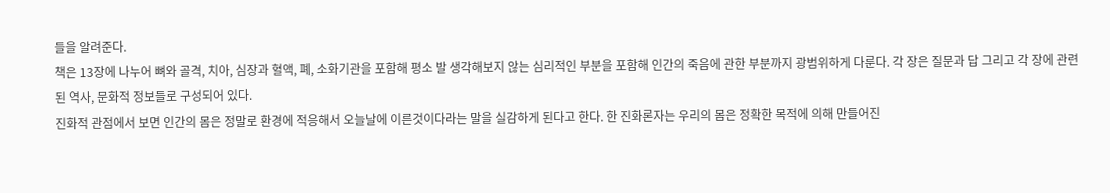들을 알려준다.
책은 13장에 나누어 뼈와 골격, 치아, 심장과 혈액, 폐, 소화기관을 포함해 평소 발 생각해보지 않는 심리적인 부분을 포함해 인간의 죽음에 관한 부분까지 광범위하게 다룬다. 각 장은 질문과 답 그리고 각 장에 관련된 역사, 문화적 정보들로 구성되어 있다.
진화적 관점에서 보면 인간의 몸은 정말로 환경에 적응해서 오늘날에 이른것이다라는 말을 실감하게 된다고 한다. 한 진화론자는 우리의 몸은 정확한 목적에 의해 만들어진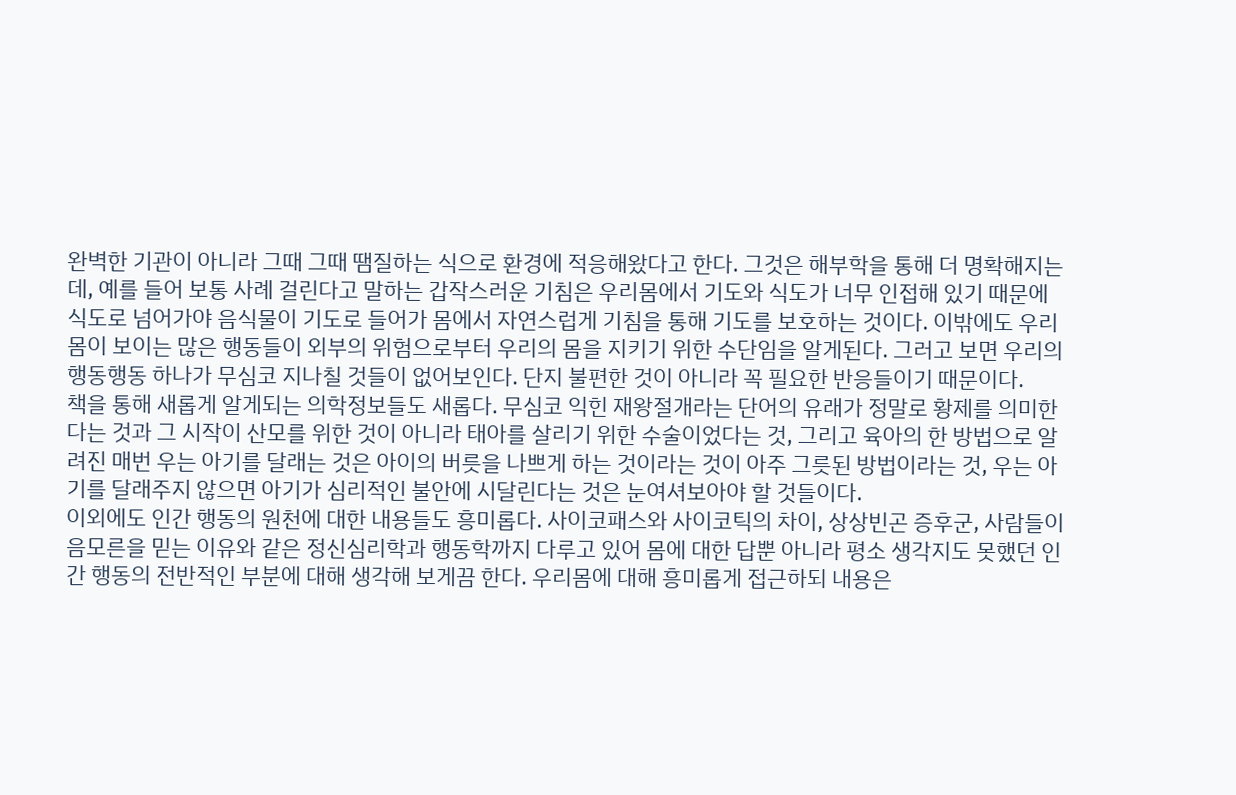완벽한 기관이 아니라 그때 그때 땜질하는 식으로 환경에 적응해왔다고 한다. 그것은 해부학을 통해 더 명확해지는 데, 예를 들어 보통 사례 걸린다고 말하는 갑작스러운 기침은 우리몸에서 기도와 식도가 너무 인접해 있기 때문에 식도로 넘어가야 음식물이 기도로 들어가 몸에서 자연스럽게 기침을 통해 기도를 보호하는 것이다. 이밖에도 우리 몸이 보이는 많은 행동들이 외부의 위험으로부터 우리의 몸을 지키기 위한 수단임을 알게된다. 그러고 보면 우리의 행동행동 하나가 무심코 지나칠 것들이 없어보인다. 단지 불편한 것이 아니라 꼭 필요한 반응들이기 때문이다.
책을 통해 새롭게 알게되는 의학정보들도 새롭다. 무심코 익힌 재왕절개라는 단어의 유래가 정말로 황제를 의미한다는 것과 그 시작이 산모를 위한 것이 아니라 태아를 살리기 위한 수술이었다는 것, 그리고 육아의 한 방법으로 알려진 매번 우는 아기를 달래는 것은 아이의 버릇을 나쁘게 하는 것이라는 것이 아주 그릇된 방법이라는 것, 우는 아기를 달래주지 않으면 아기가 심리적인 불안에 시달린다는 것은 눈여셔보아야 할 것들이다.
이외에도 인간 행동의 원천에 대한 내용들도 흥미롭다. 사이코패스와 사이코틱의 차이, 상상빈곤 증후군, 사람들이 음모른을 믿는 이유와 같은 정신심리학과 행동학까지 다루고 있어 몸에 대한 답뿐 아니라 평소 생각지도 못했던 인간 행동의 전반적인 부분에 대해 생각해 보게끔 한다. 우리몸에 대해 흥미롭게 접근하되 내용은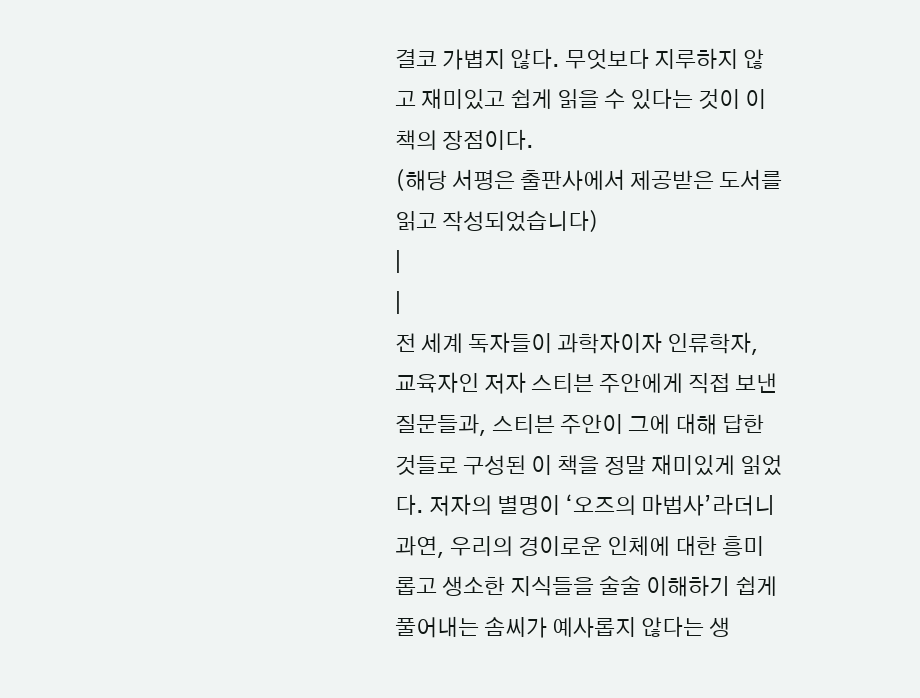결코 가볍지 않다. 무엇보다 지루하지 않고 재미있고 쉽게 읽을 수 있다는 것이 이 책의 장점이다.
(해당 서평은 출판사에서 제공받은 도서를 읽고 작성되었습니다)
|
|
전 세계 독자들이 과학자이자 인류학자, 교육자인 저자 스티븐 주안에게 직접 보낸 질문들과, 스티븐 주안이 그에 대해 답한 것들로 구성된 이 책을 정말 재미있게 읽었다. 저자의 별명이 ‘오즈의 마법사’라더니 과연, 우리의 경이로운 인체에 대한 흥미롭고 생소한 지식들을 술술 이해하기 쉽게 풀어내는 솜씨가 예사롭지 않다는 생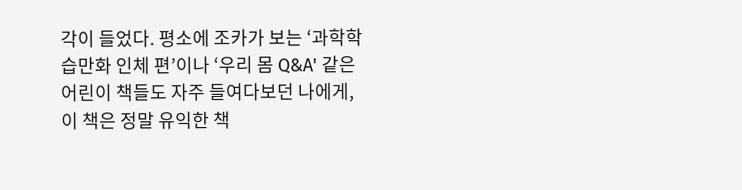각이 들었다. 평소에 조카가 보는 ‘과학학습만화 인체 편’이나 ‘우리 몸 Q&A' 같은 어린이 책들도 자주 들여다보던 나에게, 이 책은 정말 유익한 책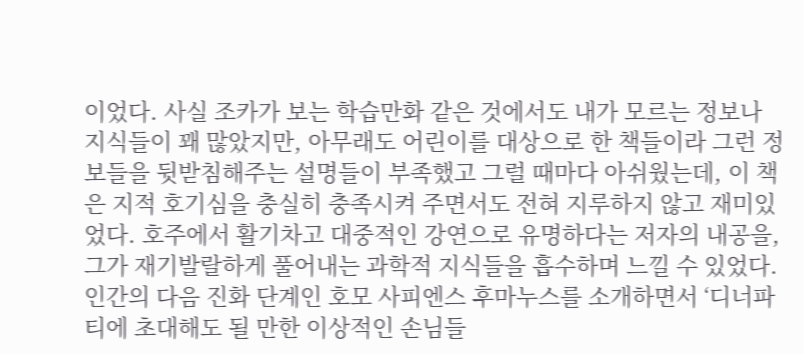이었다. 사실 조카가 보는 학습만화 같은 것에서도 내가 모르는 정보나 지식들이 꽤 많았지만, 아무래도 어린이를 대상으로 한 책들이라 그런 정보들을 뒷받침해주는 설명들이 부족했고 그럴 때마다 아쉬웠는데, 이 책은 지적 호기심을 충실히 충족시켜 주면서도 전혀 지루하지 않고 재미있었다. 호주에서 활기차고 대중적인 강연으로 유명하다는 저자의 내공을, 그가 재기발랄하게 풀어내는 과학적 지식들을 흡수하며 느낄 수 있었다. 인간의 다음 진화 단계인 호모 사피엔스 후마누스를 소개하면서 ‘디너파티에 초대해도 될 만한 이상적인 손님들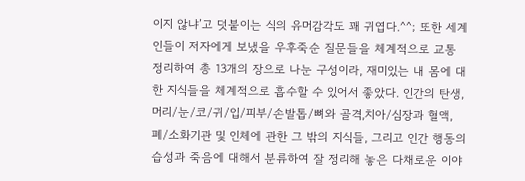이지 않냐’고 덧붙이는 식의 유머감각도 꽤 귀엽다.^^; 또한 세계인들이 저자에게 보냈을 우후죽순 질문들을 체계적으로 교통 정리하여 총 13개의 장으로 나눈 구성이라, 재미있는 내 몸에 대한 지식들을 체계적으로 흡수할 수 있어서 좋았다. 인간의 탄생, 머리/눈/코/귀/입/피부/손발톱/뼈와 골격,치아/심장과 혈액,폐/소화기관 및 인체에 관한 그 밖의 지식들, 그리고 인간 행동의 습성과 죽음에 대해서 분류하여 잘 정리해 놓은 다채로운 이야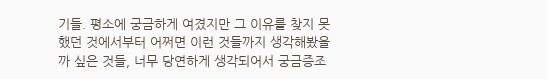기들. 평소에 궁금하게 여겼지만 그 이유를 찾지 못했던 것에서부터 어쩌면 이런 것들까지 생각해봤을까 싶은 것들, 너무 당연하게 생각되어서 궁금증조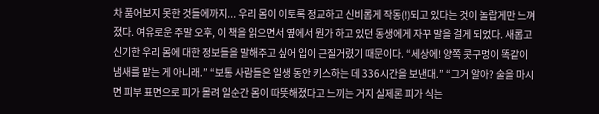차 품어보지 못한 것들에까지... 우리 몸이 이토록 정교하고 신비롭게 작동(!)되고 있다는 것이 놀랍게만 느껴졌다. 여유로운 주말 오후, 이 책을 읽으면서 옆에서 뭔가 하고 있던 동생에게 자꾸 말을 걸게 되었다. 새롭고 신기한 우리 몸에 대한 정보들을 말해주고 싶어 입이 근질거렸기 때문이다. “세상에! 양쪽 콧구멍이 똑같이 냄새를 맡는 게 아니래.” “보통 사람들은 일생 동안 키스하는 데 336시간을 보낸대.” “그거 알아? 술을 마시면 피부 표면으로 피가 몰려 일순간 몸이 따뜻해졌다고 느끼는 거지 실제론 피가 식는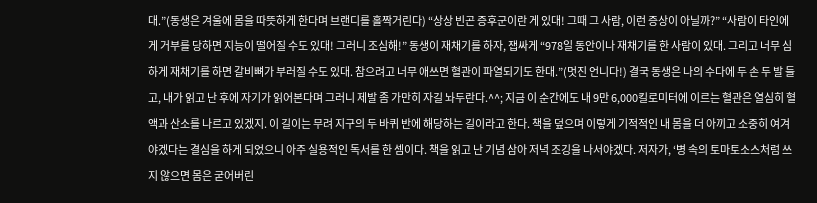대.”(동생은 겨울에 몸을 따뜻하게 한다며 브랜디를 홀짝거린다) “상상 빈곤 증후군이란 게 있대! 그때 그 사람, 이런 증상이 아닐까?” “사람이 타인에게 거부를 당하면 지능이 떨어질 수도 있대! 그러니 조심해!” 동생이 재채기를 하자, 잽싸게 “978일 동안이나 재채기를 한 사람이 있대. 그리고 너무 심하게 재채기를 하면 갈비뼈가 부러질 수도 있대. 참으려고 너무 애쓰면 혈관이 파열되기도 한대.”(멋진 언니다!) 결국 동생은 나의 수다에 두 손 두 발 들고, 내가 읽고 난 후에 자기가 읽어본다며 그러니 제발 좀 가만히 자길 놔두란다.^^; 지금 이 순간에도 내 9만 6,000킬로미터에 이르는 혈관은 열심히 혈액과 산소를 나르고 있겠지. 이 길이는 무려 지구의 두 바퀴 반에 해당하는 길이라고 한다. 책을 덮으며 이렇게 기적적인 내 몸을 더 아끼고 소중히 여겨야겠다는 결심을 하게 되었으니 아주 실용적인 독서를 한 셈이다. 책을 읽고 난 기념 삼아 저녁 조깅을 나서야겠다. 저자가, ‘병 속의 토마토소스처럼 쓰지 않으면 몸은 굳어버린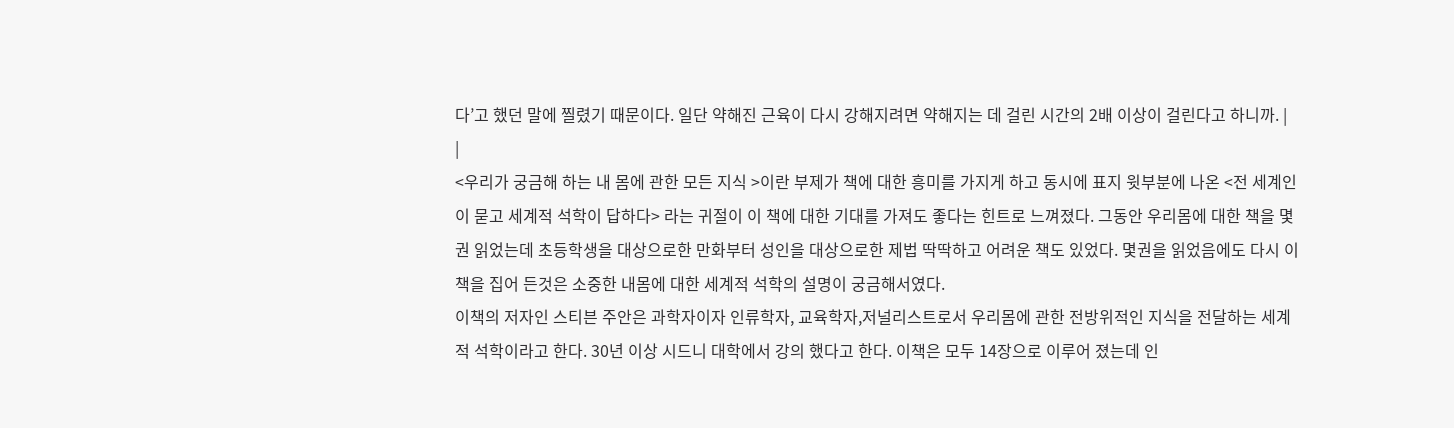다’고 했던 말에 찔렸기 때문이다. 일단 약해진 근육이 다시 강해지려면 약해지는 데 걸린 시간의 2배 이상이 걸린다고 하니까. |
|
<우리가 궁금해 하는 내 몸에 관한 모든 지식 >이란 부제가 책에 대한 흥미를 가지게 하고 동시에 표지 윗부분에 나온 <전 세계인이 묻고 세계적 석학이 답하다> 라는 귀절이 이 책에 대한 기대를 가져도 좋다는 힌트로 느껴졌다. 그동안 우리몸에 대한 책을 몇권 읽었는데 초등학생을 대상으로한 만화부터 성인을 대상으로한 제법 딱딱하고 어려운 책도 있었다. 몇권을 읽었음에도 다시 이 책을 집어 든것은 소중한 내몸에 대한 세계적 석학의 설명이 궁금해서였다.
이책의 저자인 스티븐 주안은 과학자이자 인류학자, 교육학자,저널리스트로서 우리몸에 관한 전방위적인 지식을 전달하는 세계적 석학이라고 한다. 30년 이상 시드니 대학에서 강의 했다고 한다. 이책은 모두 14장으로 이루어 졌는데 인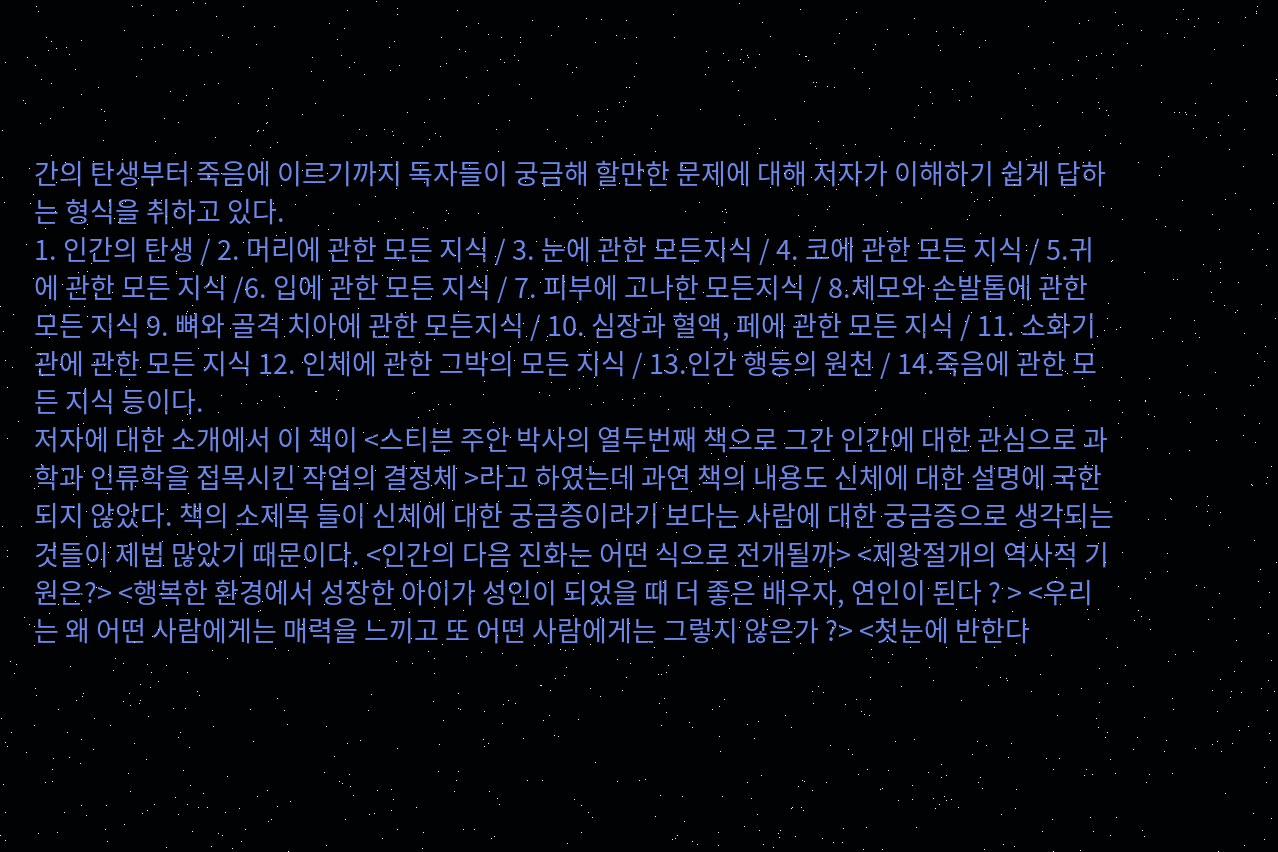간의 탄생부터 죽음에 이르기까지 독자들이 궁금해 할만한 문제에 대해 저자가 이해하기 쉽게 답하는 형식을 취하고 있다.
1. 인간의 탄생 / 2. 머리에 관한 모든 지식 / 3. 눈에 관한 모든지식 / 4. 코에 관한 모든 지식 / 5.귀에 관한 모든 지식 /6. 입에 관한 모든 지식 / 7. 피부에 고나한 모든지식 / 8.체모와 손발톱에 관한 모든 지식 9. 뼈와 골격 치아에 관한 모든지식 / 10. 심장과 혈액, 페에 관한 모든 지식 / 11. 소화기관에 관한 모든 지식 12. 인체에 관한 그박의 모든 지식 / 13.인간 행동의 원천 / 14.죽음에 관한 모든 지식 등이다.
저자에 대한 소개에서 이 책이 <스티븐 주안 박사의 열두번째 책으로 그간 인간에 대한 관심으로 과학과 인류학을 접목시킨 작업의 결정체 >라고 하였는데 과연 책의 내용도 신체에 대한 설명에 국한되지 않았다. 책의 소제목 들이 신체에 대한 궁금증이라기 보다는 사람에 대한 궁금증으로 생각되는 것들이 제법 많았기 때문이다. <인간의 다음 진화는 어떤 식으로 전개될까> <제왕절개의 역사적 기원은?> <행복한 환경에서 성장한 아이가 성인이 되었을 때 더 좋은 배우자, 연인이 된다 ? > <우리는 왜 어떤 사람에게는 매력을 느끼고 또 어떤 사람에게는 그렇지 않은가 ?> <첫눈에 반한다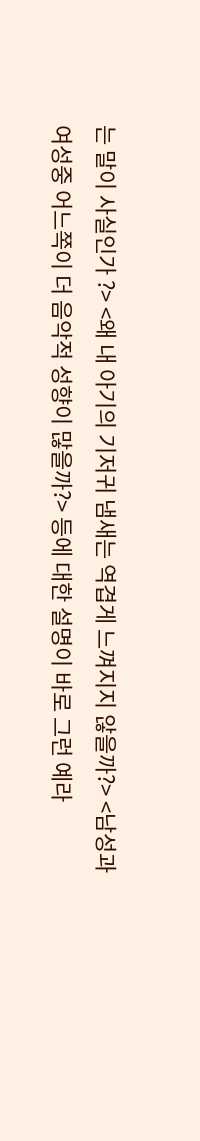는 말이 사실인가 ?> <왜 내 아기의 기저귀 냄새는 역겹게 느껴지지 않을까?> <남성과 여성중 어느쪽이 더 음악적 성향이 많을까?> 등에 대한 설명이 바로 그런 예라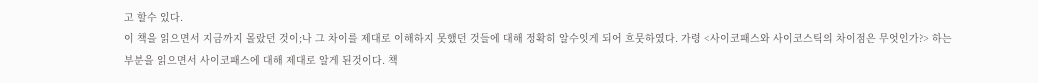고 할수 있다.
이 책을 읽으면서 지금까지 몰랐던 것이;나 그 차이를 제대로 이해하지 못했던 것들에 대해 정확히 알수잇게 되어 흐뭇하였다. 가령 <사이코패스와 사이코스틱의 차이점은 무엇인가?> 하는 부분을 읽으면서 사이코패스에 대해 제대로 알게 된것이다. 책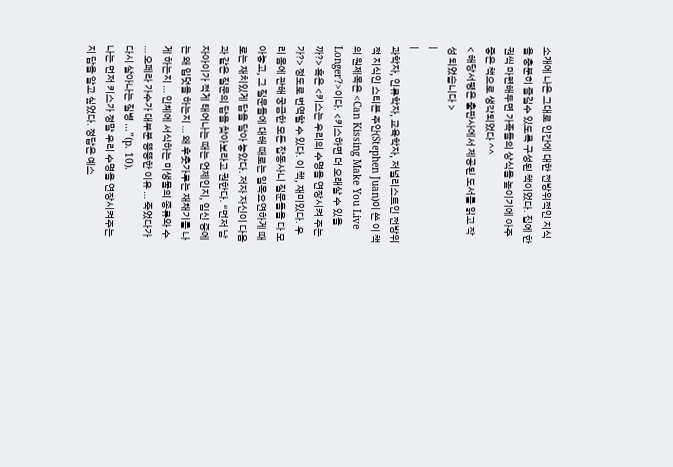소개에 나온 그대로 인간에 대한 전방위적인 지식을 충분히 즐길수 있도록 구성된 책이었다. 집에 한권씩 마련해두면 가족들의 상식을 높이기에 아주 좋은 책으로 생각되었다 ^^
< 해당서평은 출판사에서 제공된 도서를 읽고 작성 되었습니다 >
|
|
과학자, 인류학자, 교육학자, 저널리스트인 전방위적 지식인 스티븐 주안(Stephen Juan)이 쓴 이 책의 원제목은 <Can Kissing Make You Live Longer?>이다. <키스하면 더 오래살 수 있을까?> 혹은 <키스는 우리의 수명을 연장시켜 주는가?> 정도로 번역할 수 있다. 이 책, 재미있다. 우리 몸에 관해 궁금한 모든 잡동사니 질문들을 다 모아놓고, 그 질문들에 대해 때로는 일목요연하게 때로는 재치있게 답을 달아 놓았다. 저자 자신이 다음과 같은 질문의 답을 찾아보라고 권한다. “먼저 남자아이가 적게 태어나는 때는 언제인지, 임신 중에는 왜 입덧을 하는지 … 왜 후춧가루는 재채기를 나게 하는지 … 인체에 서식하는 미생물의 종류와 수 … 오페라 가수가 대부분 뚱뚱한 이유 … 죽었다가 다시 살아나는 질병 …”(p. 10).
나는 먼저 키스가 정말 우리 수명을 연장시켜주는지 답을 알고 싶었다. 정답은 예스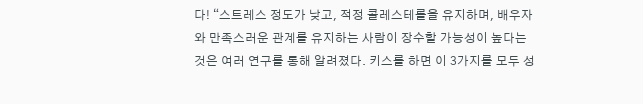다! “스트레스 정도가 낮고, 적정 콜레스테롤을 유지하며, 배우자와 만족스러운 관계를 유지하는 사람이 장수할 가능성이 높다는 것은 여러 연구를 통해 알려졌다. 키스를 하면 이 3가지를 모두 성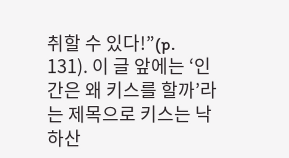취할 수 있다!”(p. 131). 이 글 앞에는 ‘인간은 왜 키스를 할까’라는 제목으로 키스는 낙하산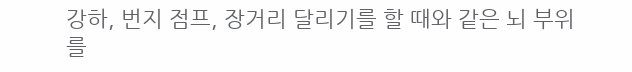강하, 번지 점프, 장거리 달리기를 할 때와 같은 뇌 부위를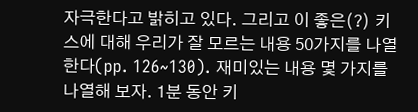자극한다고 밝히고 있다. 그리고 이 좋은(?) 키스에 대해 우리가 잘 모르는 내용 50가지를 나열한다(pp. 126~130). 재미있는 내용 몇 가지를 나열해 보자. 1분 동안 키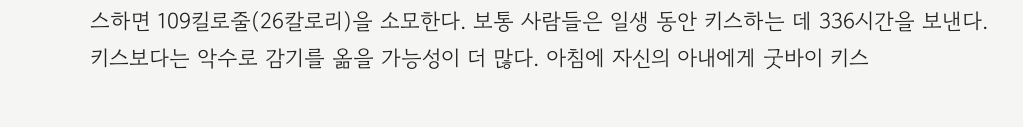스하면 109킬로줄(26칼로리)을 소모한다. 보통 사람들은 일생 동안 키스하는 데 336시간을 보낸다. 키스보다는 악수로 감기를 옮을 가능성이 더 많다. 아침에 자신의 아내에게 굿바이 키스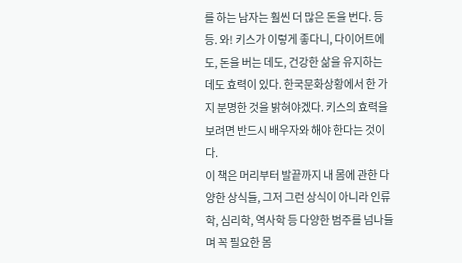를 하는 남자는 훨씬 더 많은 돈을 번다. 등등. 와! 키스가 이렇게 좋다니, 다이어트에도, 돈을 버는 데도, 건강한 삶을 유지하는 데도 효력이 있다. 한국문화상황에서 한 가지 분명한 것을 밝혀야겠다. 키스의 효력을 보려면 반드시 배우자와 해야 한다는 것이다.
이 책은 머리부터 발끝까지 내 몸에 관한 다양한 상식들, 그저 그런 상식이 아니라 인류학, 심리학, 역사학 등 다양한 범주를 넘나들며 꼭 필요한 몸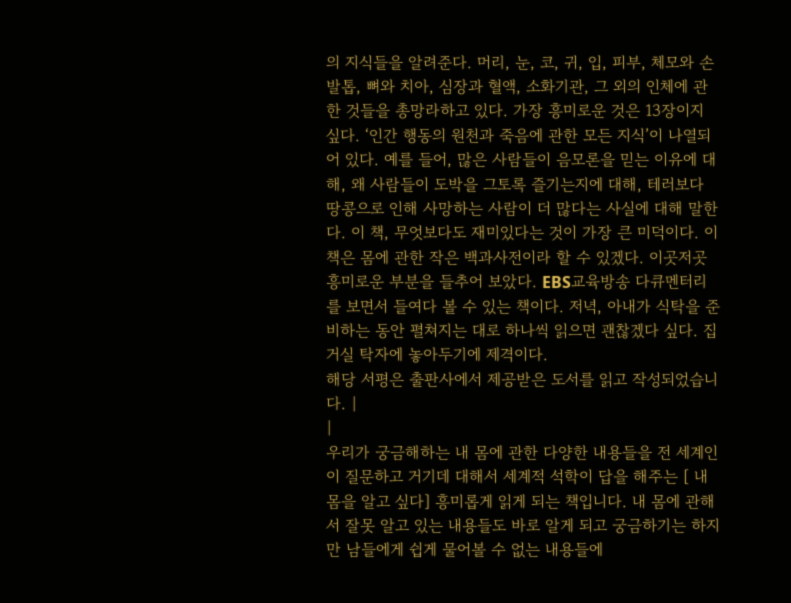의 지식들을 알려준다. 머리, 눈, 코, 귀, 입, 피부, 체모와 손발톱, 뼈와 치아, 심장과 혈액, 소화기관, 그 외의 인체에 관한 것들을 총망라하고 있다. 가장 흥미로운 것은 13장이지 싶다. ‘인간 행동의 원천과 죽음에 관한 모든 지식’이 나열되어 있다. 예를 들어, 많은 사람들이 음모론을 믿는 이유에 대해, 왜 사람들이 도박을 그토록 즐기는지에 대해, 테러보다 땅콩으로 인해 사망하는 사람이 더 많다는 사실에 대해 말한다. 이 책, 무엇보다도 재미있다는 것이 가장 큰 미덕이다. 이 책은 몸에 관한 작은 백과사전이라 할 수 있겠다. 이곳저곳 흥미로운 부분을 들추어 보았다. EBS교육방송 다큐멘터리를 보면서 들여다 볼 수 있는 책이다. 저녁, 아내가 식탁을 준비하는 동안 펼쳐지는 대로 하나씩 읽으면 괜찮겠다 싶다. 집 거실 탁자에 놓아두기에 제격이다.
해당 서평은 출판사에서 제공받은 도서를 읽고 작성되었습니다. |
|
우리가 궁금해하는 내 몸에 관한 다양한 내용들을 전 세계인이 질문하고 거기데 대해서 세계적 석학이 답을 해주는 [ 내 몸을 알고 싶다] 흥미롭게 읽게 되는 책입니다. 내 몸에 관해서 잘못 알고 있는 내용들도 바로 알게 되고 궁금하기는 하지만 남들에게 쉽게 물어볼 수 없는 내용들에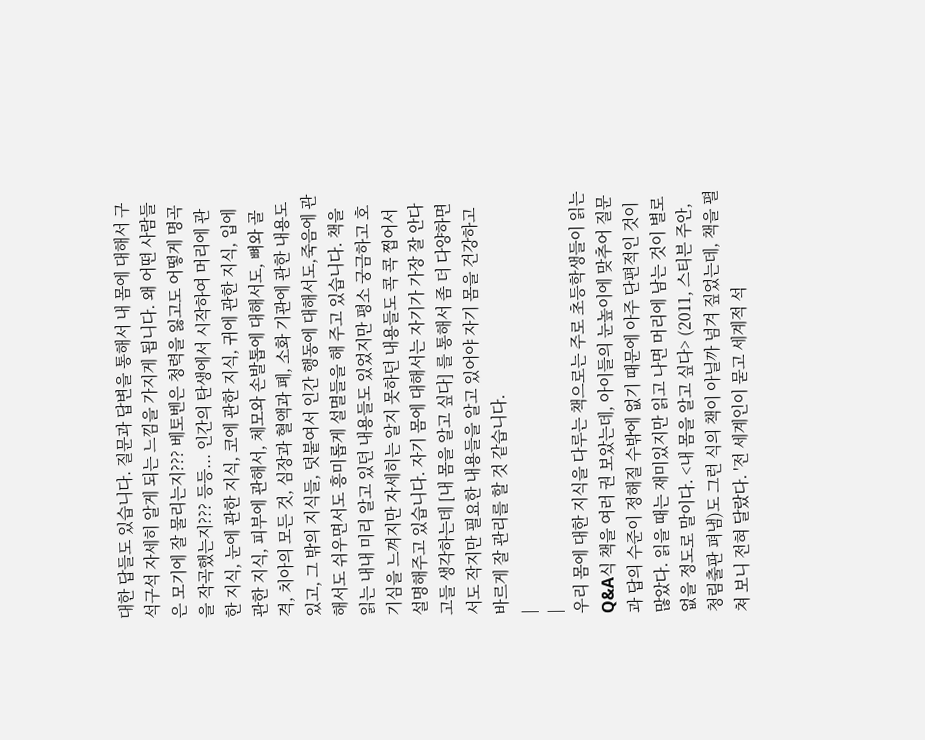대한 답들도 있습니다. 질문과 답변을 통해서 내 몸에 대해서 구석구석 자세히 알게 되는 느낌을 가지게 됩니다. 왜 어떤 사람들은 모기에 잘 물리는지??? 베토벤은 청력을 잃고도 어떻게 명곡을 작곡했는지??? 등등... 인간의 탄생에서 시작하여 머리에 관한 지식, 눈에 관한 지식, 코에 관한 지식, 귀에 관한 지식, 입에 관한 지식, 피부에 관해서, 체모와 손발톱에 대해서도, 뼈와 골격, 치아의 모든 것, 심장과 혈액과 폐, 소화 기관에 관한 내용도 있고, 그 밖의 지식들, 덧붙여서 인간 행동에 대해서도,죽음에 관해서도 쉬우면서도 흥미롭게 설멸들을 해 주고 있습니다. 책을 읽는 내내 미리 알고 있던 내용들도 있었지만 평소 궁금하고 호기심을 느껴지만 자세히는 알지 못하던 내용들도 콕 콕 찝어서 설명해주고 있습니다. 자기 몸에 대해서는 자기가 가장 잘 안다고들 생각하는데 [내 몸을 알고 싶다] 를 통해서 좀 더 다양하면서도 작지만 필요한 내용들을 알고 있어야 자기 몸을 건강하고 바르게 잘 관리를 할 것 같습니다.
|
|
우리 몸에 대한 지식을 다루는 책으로는 주로 초등학생들이 읽는 Q&A식 책을 여러 권 보았는데, 아이들의 눈높이에 맞추어 질문과 답의 수준이 정해질 수밖에 없기 때문에 아주 단편적인 것이 많았다. 읽을 때는 재미있지만 읽고 나면 머리에 남는 것이 별로 없을 정도로 말이다. <내 몸을 알고 싶다> (2011, 스티븐 주안, 청림출판 펴냄)도 그런 식의 책이 아닐까 넘겨 짚었는데, 책을 펼쳐 보니 전혀 달랐다. '전 세계인이 묻고 세계적 석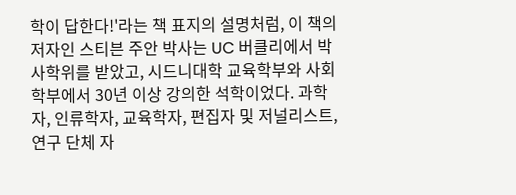학이 답한다!'라는 책 표지의 설명처럼, 이 책의 저자인 스티븐 주안 박사는 UC 버클리에서 박사학위를 받았고, 시드니대학 교육학부와 사회학부에서 30년 이상 강의한 석학이었다. 과학자, 인류학자, 교육학자, 편집자 및 저널리스트, 연구 단체 자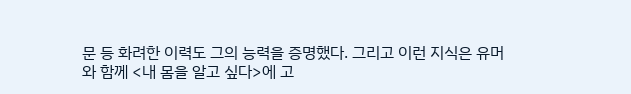문 등 화려한 이력도 그의 능력을 증명했다. 그리고 이런 지식은 유머와 함께 <내 몸을 알고 싶다>에 고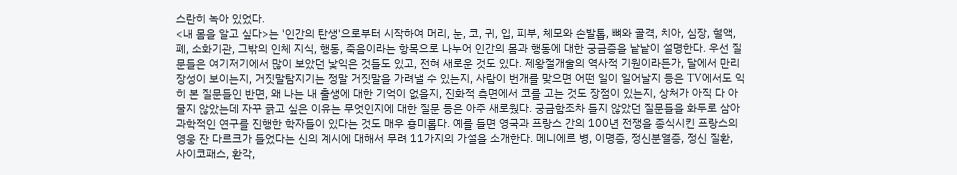스란히 녹아 있었다.
<내 몸을 알고 싶다>는 '인간의 탄생'으로부터 시작하여 머리, 눈, 코, 귀, 입, 피부, 체모와 손발톱, 뼈와 골격, 치아, 심장, 혈액, 폐, 소화기관, 그밖의 인체 지식, 행동, 죽음이라는 항목으로 나누어 인간의 몸과 행동에 대한 궁금증을 낱낱이 설명한다. 우선 질문들은 여기저기에서 많이 보았던 낯익은 것들도 있고, 전혀 새로운 것도 있다. 제왕절개술의 역사적 기원이라든가, 달에서 만리장성이 보이는지, 거짓말탐지기는 정말 거짓말을 가려낼 수 있는지, 사람이 번개를 맞으면 어떤 일이 일어날지 등은 TV에서도 익히 본 질문들인 반면, 왜 나는 내 출생에 대한 기억이 없을지, 진화적 측면에서 코를 고는 것도 장점이 있는지, 상처가 아직 다 아물지 않았는데 자꾸 긁고 싶은 이유는 무엇인지에 대한 질문 등은 아주 새로웠다. 궁금함조차 들지 않았던 질문들을 화두로 삼아 과학적인 연구를 진행한 학자들이 있다는 것도 매우 흥미롭다. 예를 들면 영국과 프랑스 간의 100년 전쟁을 종식시킨 프랑스의 영웅 잔 다르크가 들었다는 신의 계시에 대해서 무려 11가지의 가설을 소개한다. 메니에르 병, 이명증, 정신분열증, 정신 질환, 사이코패스, 환각,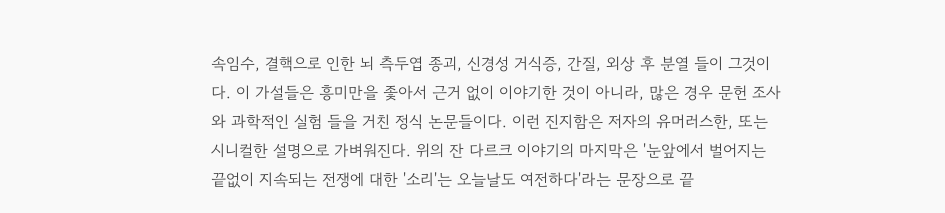속임수, 결핵으로 인한 뇌 측두엽 종괴, 신경성 거식증, 간질, 외상 후 분열 들이 그것이다. 이 가설들은 흥미만을 좇아서 근거 없이 이야기한 것이 아니라, 많은 경우 문헌 조사와 과학적인 실험 들을 거친 정식 논문들이다. 이런 진지함은 저자의 유머러스한, 또는 시니컬한 설명으로 가벼워진다. 위의 잔 다르크 이야기의 마지막은 '눈앞에서 벌어지는 끝없이 지속되는 전쟁에 대한 '소리'는 오늘날도 여전하다'라는 문장으로 끝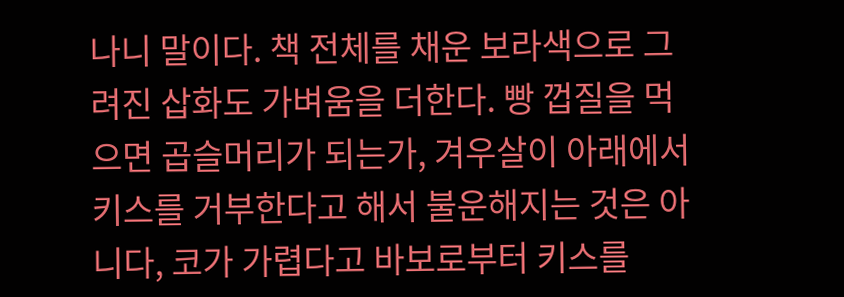나니 말이다. 책 전체를 채운 보라색으로 그려진 삽화도 가벼움을 더한다. 빵 껍질을 먹으면 곱슬머리가 되는가, 겨우살이 아래에서 키스를 거부한다고 해서 불운해지는 것은 아니다, 코가 가렵다고 바보로부터 키스를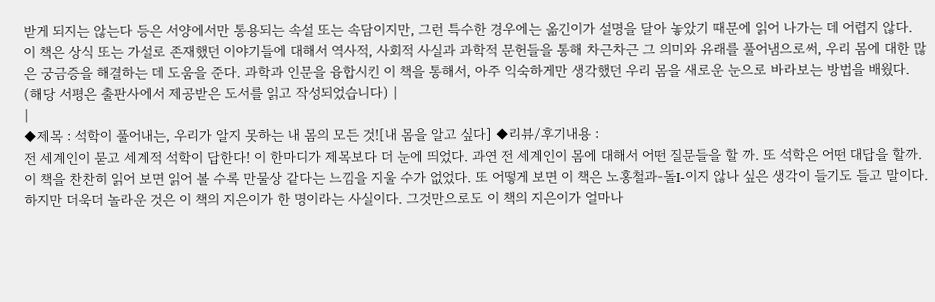받게 되지는 않는다 등은 서양에서만 통용되는 속설 또는 속담이지만, 그런 특수한 경우에는 옮긴이가 설명을 달아 놓았기 때문에 읽어 나가는 데 어렵지 않다.
이 책은 상식 또는 가설로 존재했던 이야기들에 대해서 역사적, 사회적 사실과 과학적 문헌들을 통해 차근차근 그 의미와 유래를 풀어냄으로써, 우리 몸에 대한 많은 궁금증을 해결하는 데 도움을 준다. 과학과 인문을 융합시킨 이 책을 통해서, 아주 익숙하게만 생각했던 우리 몸을 새로운 눈으로 바라보는 방법을 배웠다.
(해당 서평은 출판사에서 제공받은 도서를 읽고 작성되었습니다) |
|
◆제목 : 석학이 풀어내는, 우리가 알지 못하는 내 몸의 모든 것![내 몸을 알고 싶다] ◆리뷰/후기내용 :
전 세계인이 묻고 세계적 석학이 답한다! 이 한마디가 제목보다 더 눈에 띄었다. 과연 전 세계인이 몸에 대해서 어떤 질문들을 할 까. 또 석학은 어떤 대답을 할까. 이 책을 찬찬히 읽어 보면 읽어 볼 수록 만물상 같다는 느낌을 지울 수가 없었다. 또 어떻게 보면 이 책은 노홍철과-돌I-이지 않나 싶은 생각이 들기도 들고 말이다. 하지만 더욱더 놀라운 것은 이 책의 지은이가 한 명이라는 사실이다. 그것만으로도 이 책의 지은이가 얼마나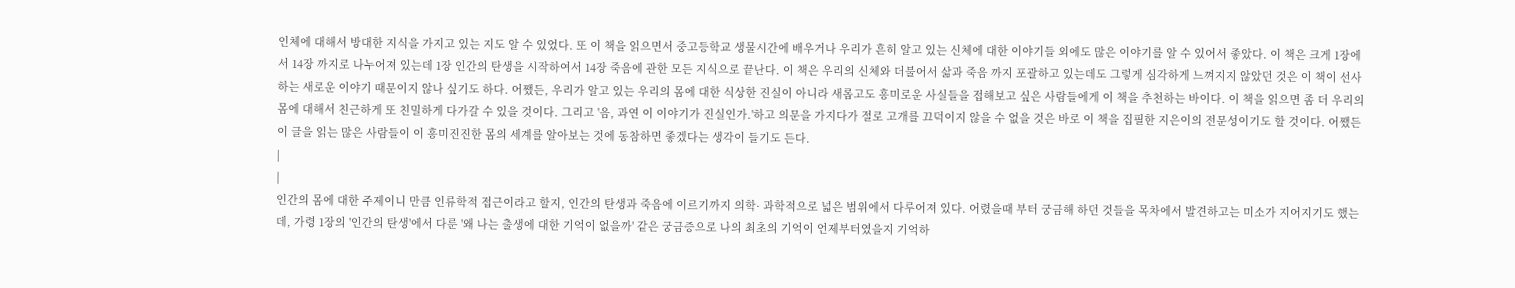인체에 대해서 방대한 지식을 가지고 있는 지도 알 수 있었다. 또 이 책을 읽으면서 중고등학교 생물시간에 배우거나 우리가 흔히 알고 있는 신체에 대한 이야기들 외에도 많은 이야기를 알 수 있어서 좋았다. 이 책은 크게 1장에서 14장 까지로 나누어져 있는데 1장 인간의 탄생을 시작하여서 14장 죽음에 관한 모든 지식으로 끝난다. 이 책은 우리의 신체와 더불어서 삶과 죽음 까지 포괄하고 있는데도 그렇게 심각하게 느껴지지 않았던 것은 이 책이 선사하는 새로운 이야기 때문이지 않나 싶기도 하다. 어쨌든, 우리가 알고 있는 우리의 몸에 대한 식상한 진실이 아니라 새롭고도 흥미로운 사실들을 접해보고 싶은 사람들에게 이 책을 추천하는 바이다. 이 책을 읽으면 좀 더 우리의 몸에 대해서 친근하게 또 친밀하게 다가갈 수 있을 것이다. 그리고 '음, 과연 이 이야기가 진실인가.'하고 의문을 가지다가 절로 고개를 끄덕이지 않을 수 없을 것은 바로 이 책을 집필한 지은이의 전문성이기도 할 것이다. 어쨌든 이 글을 읽는 많은 사람들이 이 흥미진진한 몸의 세계를 알아보는 것에 동참하면 좋겠다는 생각이 들기도 든다.
|
|
인간의 몸에 대한 주제이니 만큼 인류학적 접근이라고 할지, 인간의 탄생과 죽음에 이르기까지 의학· 과학적으로 넓은 범위에서 다루어져 있다. 어렸을때 부터 궁금해 하던 것들을 목차에서 발견하고는 미소가 지어지기도 했는데, 가령 1장의 '인간의 탄생'에서 다룬 '왜 나는 출생에 대한 기억이 없을까' 같은 궁금증으로 나의 최초의 기억이 언제부터였을지 기억하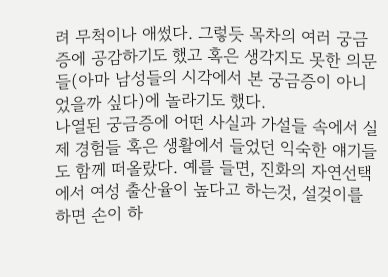려 무척이나 애썼다. 그렇듯 목차의 여러 궁금증에 공감하기도 했고 혹은 생각지도 못한 의문들(아마 남성들의 시각에서 본 궁금증이 아니었을까 싶다)에 놀라기도 했다.
나열된 궁금증에 어떤 사실과 가설들 속에서 실제 경험들 혹은 생활에서 들었던 익숙한 얘기들도 함께 떠올랐다. 예를 들면, 진화의 자연선택에서 여성 출산율이 높다고 하는것, 설겆이를 하면 손이 하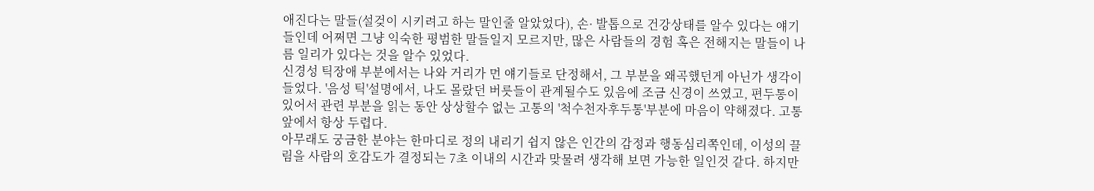애진다는 말들(설겆이 시키려고 하는 말인줄 알았었다), 손· 발톱으로 건강상태를 알수 있다는 얘기들인데 어쩌면 그냥 익숙한 평범한 말들일지 모르지만, 많은 사람들의 경험 혹은 전해지는 말들이 나름 일리가 있다는 것을 알수 있었다.
신경성 틱장애 부분에서는 나와 거리가 먼 얘기들로 단정해서, 그 부분을 왜곡했던게 아닌가 생각이 들었다. '음성 틱'설명에서, 나도 몰랐던 버릇들이 관계될수도 있음에 조금 신경이 쓰였고, 편두통이 있어서 관련 부분을 읽는 동안 상상할수 없는 고통의 '척수천자후두통'부분에 마음이 약해졌다. 고통앞에서 항상 두렵다.
아무래도 궁금한 분야는 한마디로 정의 내리기 쉽지 않은 인간의 감정과 행동심리쪽인데, 이성의 끌림을 사람의 호감도가 결정되는 7초 이내의 시간과 맞물려 생각해 보면 가능한 일인것 같다. 하지만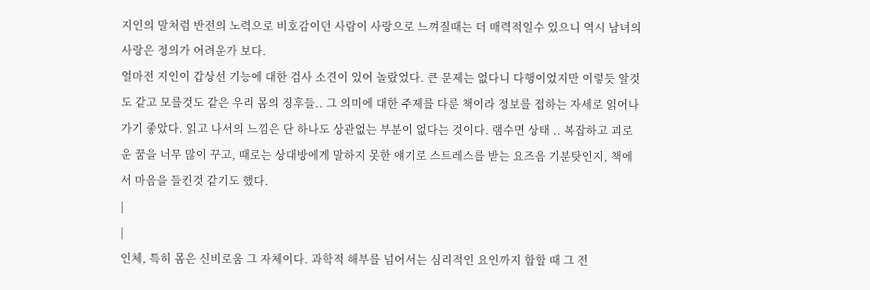지인의 말처럼 반전의 노력으로 비호감이던 사람이 사랑으로 느껴질때는 더 매력적일수 있으니 역시 남녀의 사랑은 정의가 어려운가 보다.
얼마전 지인이 갑상선 기능에 대한 검사 소견이 있어 놀랐었다. 큰 문제는 없다니 다행이었지만 이렇듯 알것도 같고 모를것도 같은 우리 몸의 징후들.. 그 의미에 대한 주제를 다룬 책이라 정보를 접하는 자세로 읽어나가기 좋았다. 읽고 나서의 느낌은 단 하나도 상관없는 부분이 없다는 것이다. 램수면 상태 .. 복잡하고 괴로운 꿈을 너무 많이 꾸고, 때로는 상대방에게 말하지 못한 얘기로 스트레스를 받는 요즈음 기분탓인지, 책에서 마음을 들킨것 같기도 했다.
|
|
인체, 특히 몸은 신비로움 그 자체이다. 과학적 해부를 넘어서는 심리적인 요인까지 합할 때 그 전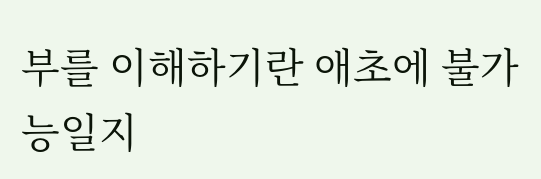부를 이해하기란 애초에 불가능일지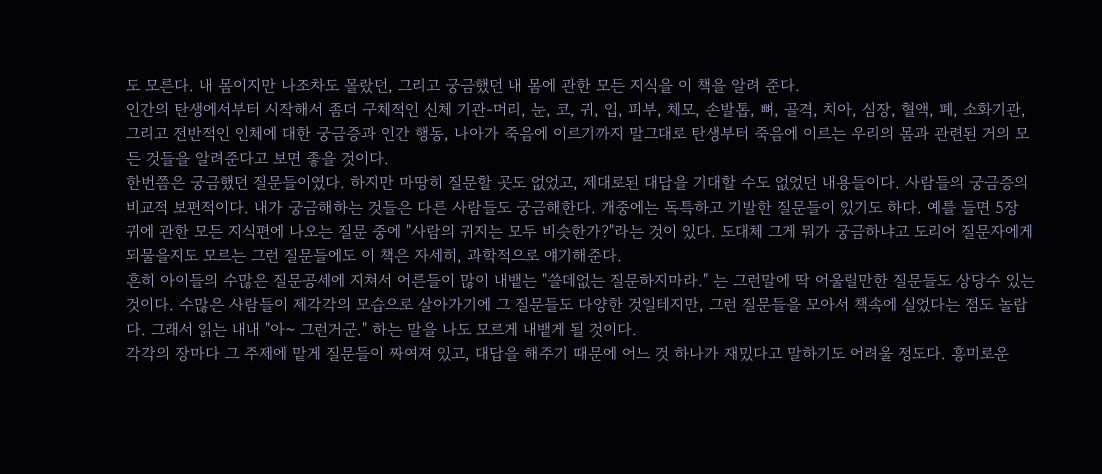도 모른다. 내 몸이지만 나조차도 몰랐던, 그리고 궁금했던 내 몸에 관한 모든 지식을 이 책을 알려 준다.
인간의 탄생에서부터 시작해서 좀더 구체적인 신체 기관-머리, 눈, 코, 귀, 입, 피부, 체모, 손발톱, 뼈, 골격, 치아, 심장, 혈액, 폐, 소화기관, 그리고 전반적인 인체에 대한 궁금증과 인간 행동, 나아가 죽음에 이르기까지 말그대로 탄생부터 죽음에 이르는 우리의 몸과 관련된 거의 모든 것들을 알려준다고 보면 좋을 것이다.
한번쯤은 궁금했던 질문들이였다. 하지만 마땅히 질문할 곳도 없었고, 제대로된 대답을 기대할 수도 없었던 내용들이다. 사람들의 궁금증의 비교적 보편적이다. 내가 궁금해하는 것들은 다른 사람들도 궁금해한다. 개중에는 독특하고 기발한 질문들이 있기도 하다. 예를 들면 5장 귀에 관한 모든 지식편에 나오는 질문 중에 "사람의 귀지는 모두 비슷한가?"라는 것이 있다. 도대체 그게 뭐가 궁금하냐고 도리어 질문자에게 되물을지도 모르는 그런 질문들에도 이 책은 자세히, 과학적으로 얘기해준다.
흔히 아이들의 수많은 질문공세에 지쳐서 어른들이 많이 내뱉는 "쓸데없는 질문하지마라." 는 그런말에 딱 어울릴만한 질문들도 상당수 있는 것이다. 수많은 사람들이 제각각의 모습으로 살아가기에 그 질문들도 다양한 것일테지만, 그런 질문들을 모아서 책속에 실었다는 점도 놀랍다. 그래서 읽는 내내 "아~ 그런거군." 하는 말을 나도 모르게 내뱉게 될 것이다.
각각의 장마다 그 주제에 맡게 질문들이 짜여져 있고, 대답을 해주기 때문에 어느 것 하나가 재밌다고 말하기도 어려울 정도다. 흥미로운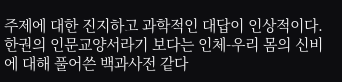주제에 대한 진지하고 과학적인 대답이 인상적이다. 한권의 인문교양서라기 보다는 인체-우리 몸의 신비에 대해 풀어쓴 백과사전 같다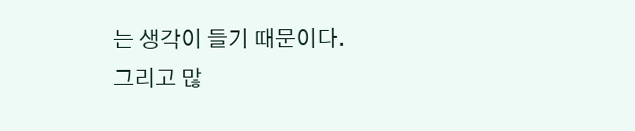는 생각이 들기 때문이다.
그리고 많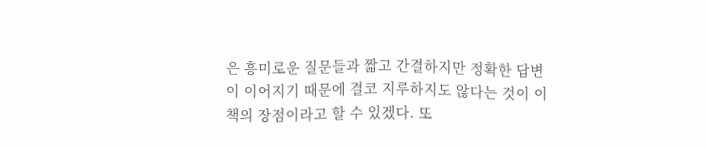은 흥미로운 질문들과 짧고 간결하지만 정확한 답변이 이어지기 때문에 결코 지루하지도 않다는 것이 이 책의 장점이라고 할 수 있겠다. 또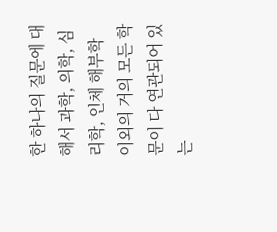한 하나의 질문에 대해서 과학, 의학, 심리학, 인체 해부학 이외의 거의 모든 학문이 다 연관되어 있는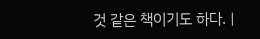것 같은 책이기도 하다. |